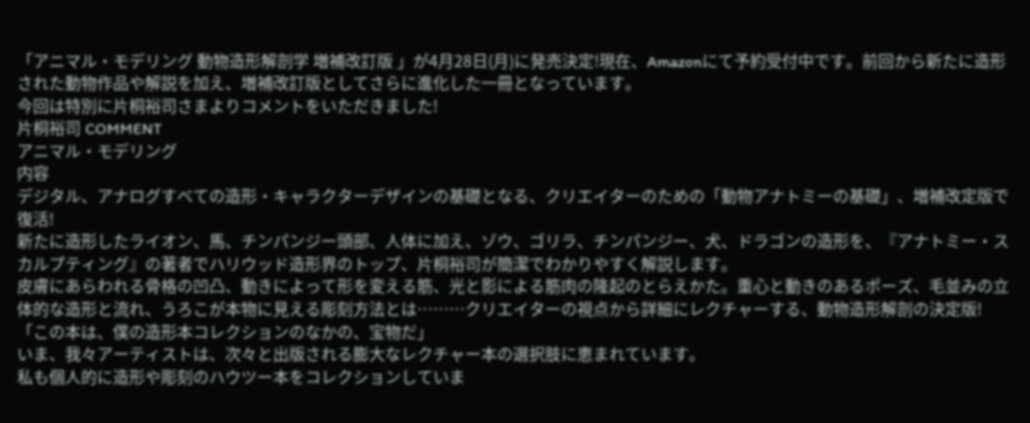「アニマル・モデリング 動物造形解剖学 増補改訂版 」が4月28日(月)に発売決定!現在、Amazonにて予約受付中です。前回から新たに造形された動物作品や解説を加え、増補改訂版としてさらに進化した一冊となっています。
今回は特別に片桐裕司さまよりコメントをいただきました!
片桐裕司 COMMENT
アニマル・モデリング
内容
デジタル、アナログすべての造形・キャラクターデザインの基礎となる、クリエイターのための「動物アナトミーの基礎」、増補改定版で復活!
新たに造形したライオン、馬、チンパンジー頭部、人体に加え、ゾウ、ゴリラ、チンパンジー、犬、ドラゴンの造形を、『アナトミー・スカルプティング』の著者でハリウッド造形界のトップ、片桐裕司が簡潔でわかりやすく解説します。
皮膚にあらわれる骨格の凹凸、動きによって形を変える筋、光と影による筋肉の隆起のとらえかた。重心と動きのあるポーズ、毛並みの立体的な造形と流れ、うろこが本物に見える彫刻方法とは………クリエイターの視点から詳細にレクチャーする、動物造形解剖の決定版!
「この本は、僕の造形本コレクションのなかの、宝物だ」
いま、我々アーティストは、次々と出版される膨大なレクチャー本の選択肢に恵まれています。
私も個人的に造形や彫刻のハウツー本をコレクションしていま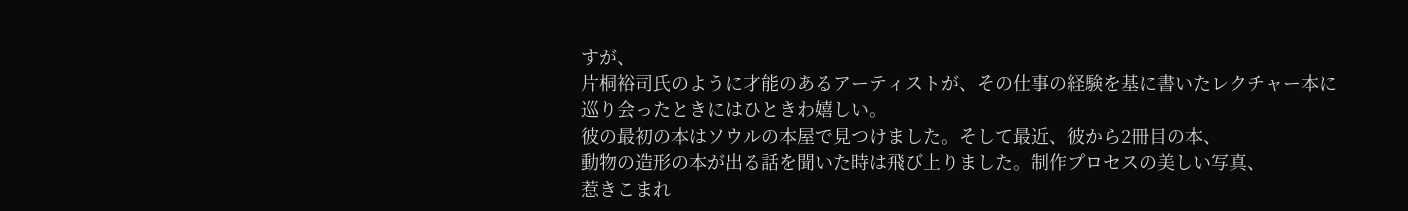すが、
片桐裕司氏のように才能のあるアーティストが、その仕事の経験を基に書いたレクチャー本に
巡り会ったときにはひときわ嬉しい。
彼の最初の本はソウルの本屋で見つけました。そして最近、彼から2冊目の本、
動物の造形の本が出る話を聞いた時は飛び上りました。制作プロセスの美しい写真、
惹きこまれ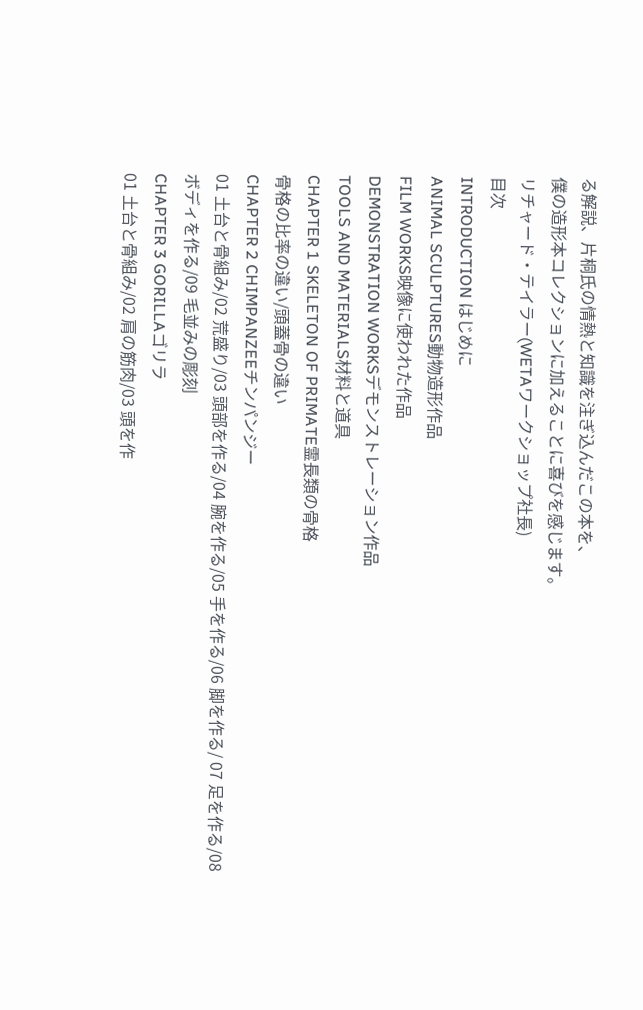る解説、片桐氏の情熱と知識を注ぎ込んだこの本を、
僕の造形本コレクションに加えることに喜びを感じます。
リチャード・テイラー(WETAワークショップ社長)
目次
INTRODUCTION はじめに
ANIMAL SCULPTURES動物造形作品
FILM WORKS映像に使われた作品
DEMONSTRATION WORKSデモンストレーション作品
TOOLS AND MATERIALS材料と道具
CHAPTER 1 SKELETON OF PRIMATE霊長類の骨格
骨格の比率の違い/頭蓋骨の違い
CHAPTER 2 CHIMPANZEEチンパンジー
01 土台と骨組み/02 荒盛り/03 頭部を作る/04 腕を作る/05 手を作る/06 脚を作る/ 07 足を作る/08 ボディを作る/09 毛並みの彫刻
CHAPTER 3 GORILLAゴリラ
01 土台と骨組み/02 肩の筋肉/03 頭を作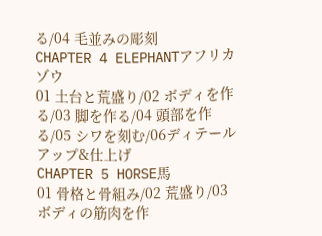る/04 毛並みの彫刻
CHAPTER 4 ELEPHANTアフリカゾウ
01 土台と荒盛り/02 ボディを作る/03 脚を作る/04 頭部を作る/05 シワを刻む/06ディテールアップ&仕上げ
CHAPTER 5 HORSE馬
01 骨格と骨組み/02 荒盛り/03 ボディの筋肉を作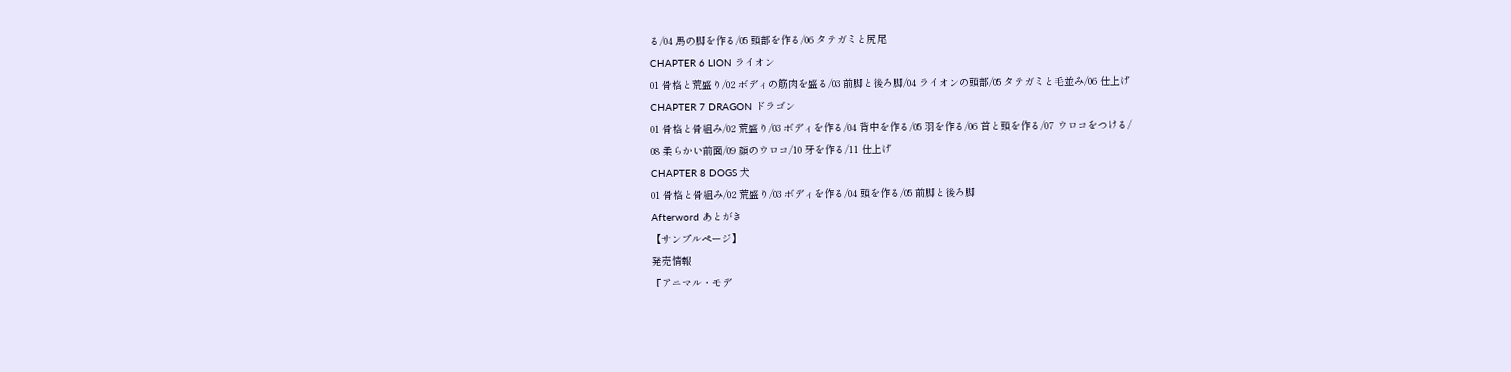る/04 馬の脚を作る/05 頭部を作る/06 タテガミと尻尾
CHAPTER 6 LION ライオン
01 骨格と荒盛り/02 ボディの筋肉を盛る/03 前脚と後ろ脚/04 ライオンの頭部/05 タテガミと毛並み/06 仕上げ
CHAPTER 7 DRAGON ドラゴン
01 骨格と骨組み/02 荒盛り/03 ボディを作る/04 背中を作る/05 羽を作る/06 首と頭を作る/07 ウロコをつける/
08 柔らかい前面/09 顔のウロコ/10 牙を作る/11 仕上げ
CHAPTER 8 DOGS 犬
01 骨格と骨組み/02 荒盛り/03 ボディを作る/04 頭を作る/05 前脚と後ろ脚
Afterword あとがき
【サンプルページ】
発売情報
『アニマル・モデ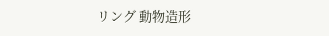リング 動物造形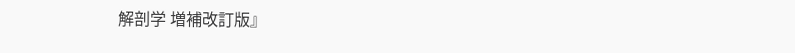解剖学 増補改訂版』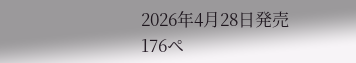2026年4月28日発売
176ペ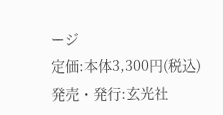ージ
定価:本体3,300円(税込)
発売・発行:玄光社